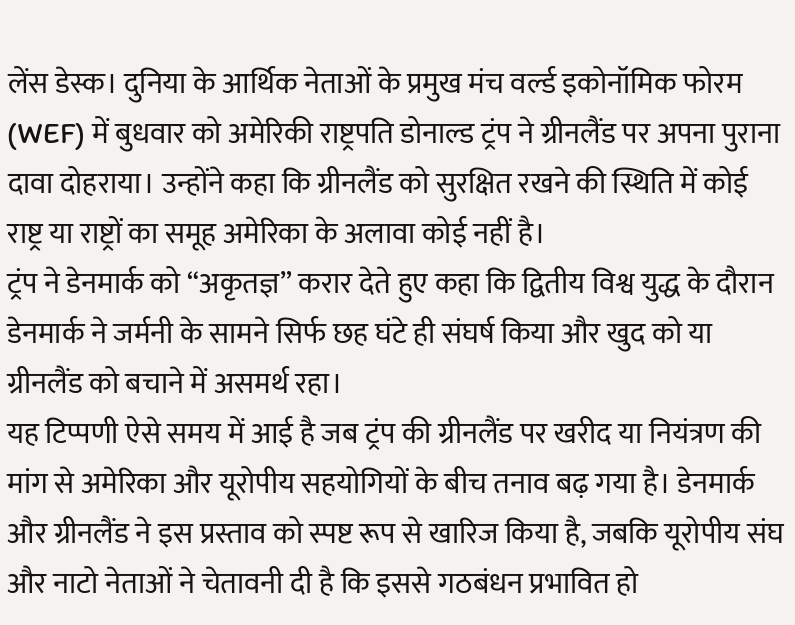लेंस डेस्क। दुनिया के आर्थिक नेताओं के प्रमुख मंच वर्ल्ड इकोनॉमिक फोरम (WEF) में बुधवार को अमेरिकी राष्ट्रपति डोनाल्ड ट्रंप ने ग्रीनलैंड पर अपना पुराना दावा दोहराया। उन्होंने कहा कि ग्रीनलैंड को सुरक्षित रखने की स्थिति में कोई राष्ट्र या राष्ट्रों का समूह अमेरिका के अलावा कोई नहीं है।
ट्रंप ने डेनमार्क को “अकृतज्ञ” करार देते हुए कहा कि द्वितीय विश्व युद्ध के दौरान डेनमार्क ने जर्मनी के सामने सिर्फ छह घंटे ही संघर्ष किया और खुद को या ग्रीनलैंड को बचाने में असमर्थ रहा।
यह टिप्पणी ऐसे समय में आई है जब ट्रंप की ग्रीनलैंड पर खरीद या नियंत्रण की मांग से अमेरिका और यूरोपीय सहयोगियों के बीच तनाव बढ़ गया है। डेनमार्क और ग्रीनलैंड ने इस प्रस्ताव को स्पष्ट रूप से खारिज किया है, जबकि यूरोपीय संघ और नाटो नेताओं ने चेतावनी दी है कि इससे गठबंधन प्रभावित हो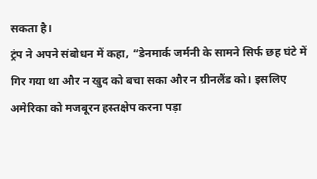सकता है।
ट्रंप ने अपने संबोधन में कहा, “डेनमार्क जर्मनी के सामने सिर्फ छह घंटे में गिर गया था और न खुद को बचा सका और न ग्रीनलैंड को। इसलिए अमेरिका को मजबूरन हस्तक्षेप करना पड़ा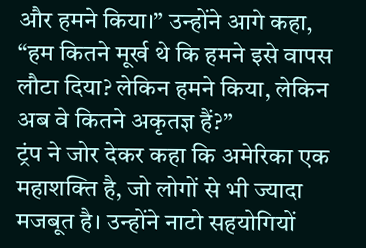और हमने किया।” उन्होंने आगे कहा, “हम कितने मूर्ख थे कि हमने इसे वापस लौटा दिया? लेकिन हमने किया, लेकिन अब वे कितने अकृतज्ञ हैं?”
ट्रंप ने जोर देकर कहा कि अमेरिका एक महाशक्ति है, जो लोगों से भी ज्यादा मजबूत है। उन्होंने नाटो सहयोगियों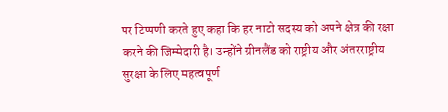पर टिप्पणी करते हुए कहा कि हर नाटो सदस्य को अपने क्षेत्र की रक्षा करने की जिम्मेदारी है। उन्होंने ग्रीनलैंड को राष्ट्रीय और अंतरराष्ट्रीय सुरक्षा के लिए महत्वपूर्ण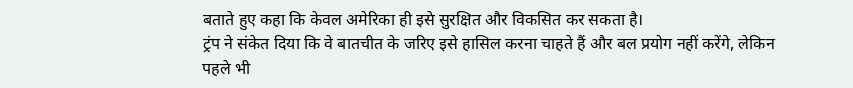बताते हुए कहा कि केवल अमेरिका ही इसे सुरक्षित और विकसित कर सकता है।
ट्रंप ने संकेत दिया कि वे बातचीत के जरिए इसे हासिल करना चाहते हैं और बल प्रयोग नहीं करेंगे, लेकिन पहले भी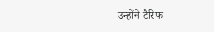उन्होंने टैरिफ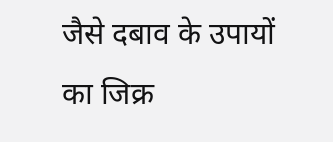जैसे दबाव के उपायों का जिक्र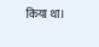किया था।